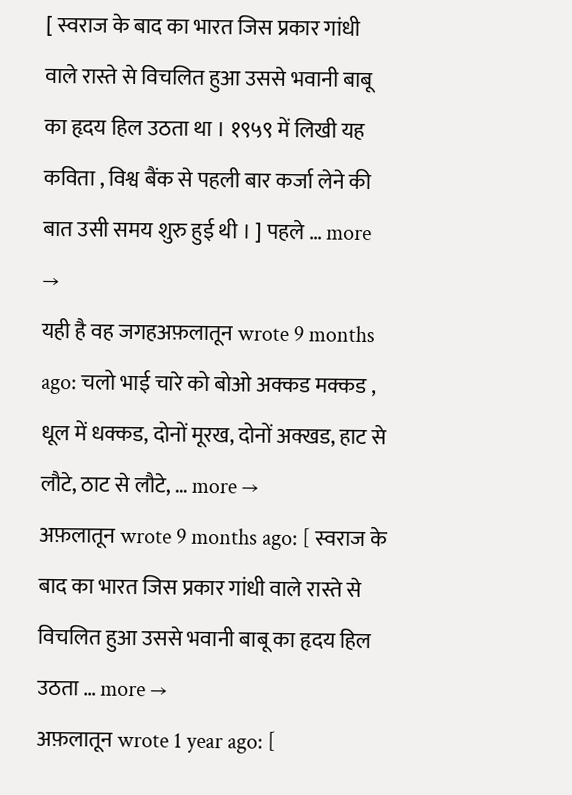[ स्वराज के बाद का भारत जिस प्रकार गांधी वाले रास्ते से विचलित हुआ उससे भवानी बाबू का हृदय हिल उठता था । १९५९ में लिखी यह कविता , विश्व बैंक से पहली बार कर्जा लेने की बात उसी समय शुरु हुई थी । ] पहले … more →
यही है वह जगहअफ़लातून wrote 9 months ago: चलो भाई चारे को बोओ अक्कड मक्कड , धूल में धक्कड, दोनों मूरख, दोनों अक्खड, हाट से लौटे, ठाट से लौटे, … more →
अफ़लातून wrote 9 months ago: [ स्वराज के बाद का भारत जिस प्रकार गांधी वाले रास्ते से विचलित हुआ उससे भवानी बाबू का हृदय हिल उठता … more →
अफ़लातून wrote 1 year ago: [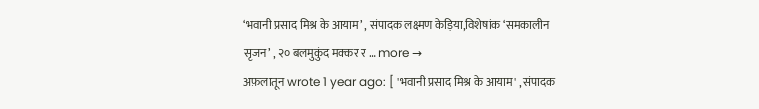‘भवानी प्रसाद मिश्र के आयाम’ , संपादक लक्ष्मण केड़िया,विशेषांक ‘समकालीन सृजन’ , २० बलमुकुंद मक्कर र … more →
अफ़लातून wrote 1 year ago: [ 'भवानी प्रसाद मिश्र के आयाम' , संपादक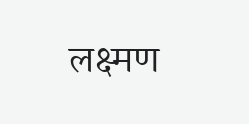लक्ष्मण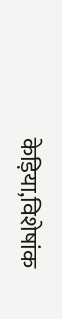केड़िया,विशेषांक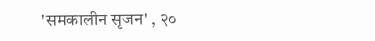'समकालीन सृजन' , २०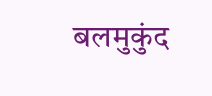बलमुकुंद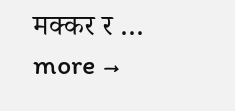मक्कर र … more →